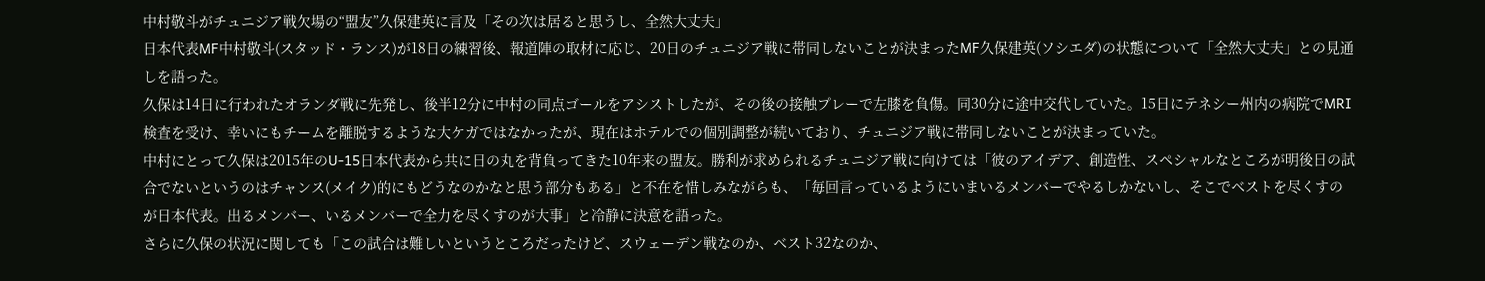中村敬斗がチュニジア戦欠場の“盟友”久保建英に言及「その次は居ると思うし、全然大丈夫」
日本代表MF中村敬斗(スタッド・ランス)が18日の練習後、報道陣の取材に応じ、20日のチュニジア戦に帯同しないことが決まったMF久保建英(ソシエダ)の状態について「全然大丈夫」との見通しを語った。
久保は14日に行われたオランダ戦に先発し、後半12分に中村の同点ゴールをアシストしたが、その後の接触プレーで左膝を負傷。同30分に途中交代していた。15日にテネシー州内の病院でMRI検査を受け、幸いにもチームを離脱するような大ケガではなかったが、現在はホテルでの個別調整が続いており、チュニジア戦に帯同しないことが決まっていた。
中村にとって久保は2015年のU-15日本代表から共に日の丸を背負ってきた10年来の盟友。勝利が求められるチュニジア戦に向けては「彼のアイデア、創造性、スペシャルなところが明後日の試合でないというのはチャンス(メイク)的にもどうなのかなと思う部分もある」と不在を惜しみながらも、「毎回言っているようにいまいるメンバーでやるしかないし、そこでベストを尽くすのが日本代表。出るメンバー、いるメンバーで全力を尽くすのが大事」と冷静に決意を語った。
さらに久保の状況に関しても「この試合は難しいというところだったけど、スウェーデン戦なのか、ベスト32なのか、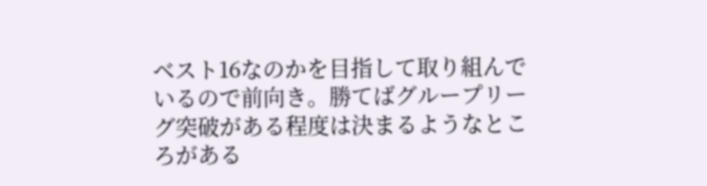ベスト16なのかを目指して取り組んでいるので前向き。勝てばグループリーグ突破がある程度は決まるようなところがある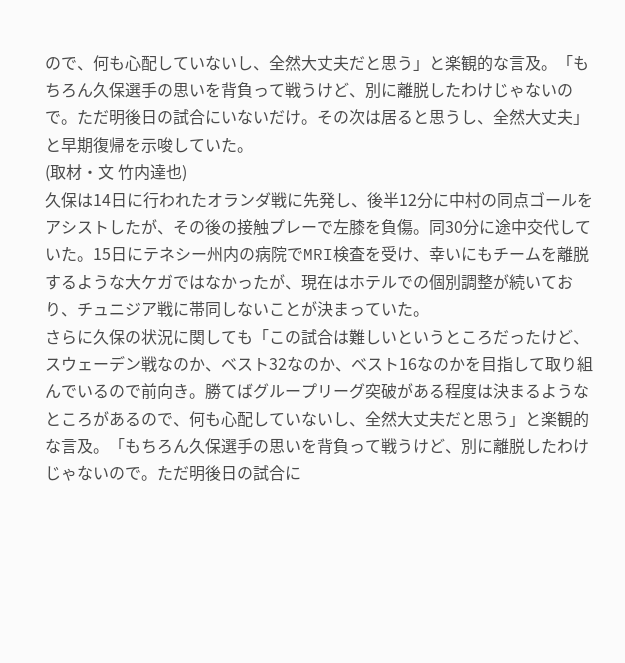ので、何も心配していないし、全然大丈夫だと思う」と楽観的な言及。「もちろん久保選手の思いを背負って戦うけど、別に離脱したわけじゃないので。ただ明後日の試合にいないだけ。その次は居ると思うし、全然大丈夫」と早期復帰を示唆していた。
(取材・文 竹内達也)
久保は14日に行われたオランダ戦に先発し、後半12分に中村の同点ゴールをアシストしたが、その後の接触プレーで左膝を負傷。同30分に途中交代していた。15日にテネシー州内の病院でMRI検査を受け、幸いにもチームを離脱するような大ケガではなかったが、現在はホテルでの個別調整が続いており、チュニジア戦に帯同しないことが決まっていた。
さらに久保の状況に関しても「この試合は難しいというところだったけど、スウェーデン戦なのか、ベスト32なのか、ベスト16なのかを目指して取り組んでいるので前向き。勝てばグループリーグ突破がある程度は決まるようなところがあるので、何も心配していないし、全然大丈夫だと思う」と楽観的な言及。「もちろん久保選手の思いを背負って戦うけど、別に離脱したわけじゃないので。ただ明後日の試合に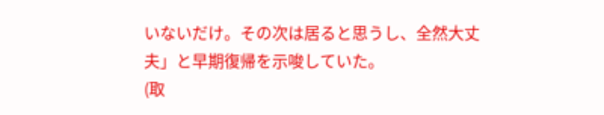いないだけ。その次は居ると思うし、全然大丈夫」と早期復帰を示唆していた。
(取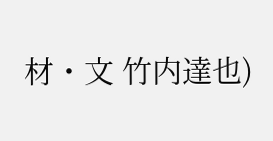材・文 竹内達也)